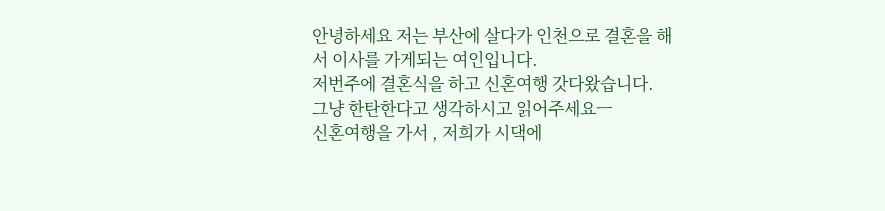안녕하세요 저는 부산에 살다가 인천으로 결혼을 해서 이사를 가게되는 여인입니다.
저번주에 결혼식을 하고 신혼여행 갓다왔습니다.
그냥 한탄한다고 생각하시고 읽어주세요ㅡ
신혼여행을 가서 , 저희가 시댁에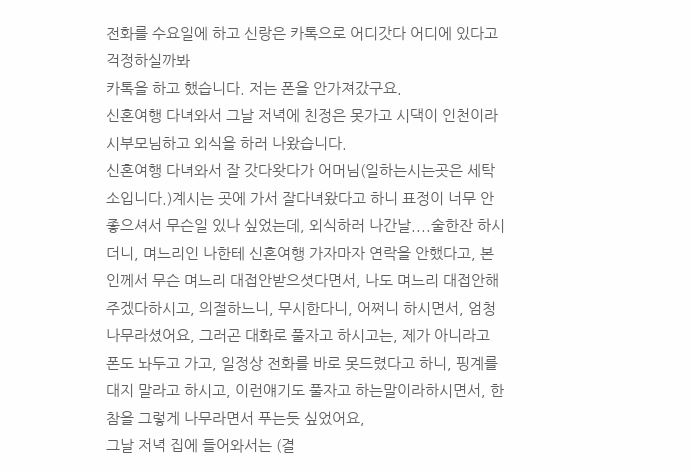전화를 수요일에 하고 신랑은 카톡으로 어디갓다 어디에 있다고 걱정하실까봐
카톡을 하고 했습니다. 저는 폰을 안가져갔구요.
신혼여행 다녀와서 그날 저녁에 친정은 못가고 시댁이 인천이라 시부모님하고 외식을 하러 나왔습니다.
신혼여행 다녀와서 잘 갓다왓다가 어머님(일하는시는곳은 세탁소입니다.)계시는 곳에 가서 잘다녀왔다고 하니 표정이 너무 안좋으셔서 무슨일 있나 싶었는데, 외식하러 나간날....술한잔 하시더니, 며느리인 나한테 신혼여행 가자마자 연락을 안했다고, 본인께서 무슨 며느리 대접안받으셧다면서, 나도 며느리 대접안해주겠다하시고, 의절하느니, 무시한다니, 어쩌니 하시면서, 엄청 나무라셨어요, 그러곤 대화로 풀자고 하시고는, 제가 아니라고 폰도 놔두고 가고, 일정상 전화를 바로 못드렸다고 하니, 핑계를 대지 말라고 하시고, 이런얘기도 풀자고 하는말이라하시면서, 한참을 그렇게 나무라면서 푸는듯 싶었어요,
그날 저녁 집에 들어와서는 (결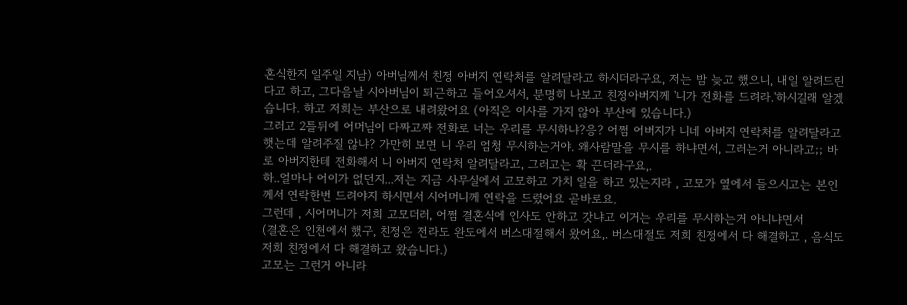혼식한지 일주일 지남) 아버님께서 친정 아버지 연락처를 알려달라고 하시더라구요, 저는 밤 늦고 했으니, 내일 알려드린다고 하고, 그다음날 시아버님이 퇴근하고 들어오셔서, 분명히 나보고 친정아버지께 '니가 전화를 드려라.'하시길래 알겠습니다. 하고 저희는 부산으로 내려왔어요 (아직은 이사를 가지 않아 부산에 있습니다.)
그러고 2틀뒤에 어머님이 다짜고짜 전화로 너는 우리를 무시하냐?응? 어쩜 어버지가 니네 아버지 연락처를 알려달라고 햇는데 알려주질 않냐? 가만히 보면 니 우리 엄청 무시하는거야. 왜사람말을 무시를 하냐면서, 그러는거 아니라고;; 바로 아버지한테 전화해서 니 아버지 연락처 알려달라고, 그러고는 확 끈더라구요,.
하..얼마나 어이가 없던지...저는 지금 사무실에서 고모하고 가치 일을 하고 있는지라 , 고모가 옆에서 들으시고는 본인께서 연락한번 드려야지 하시면서 시어머니께 연락을 드렸어요 곧바로요.
그런데 , 시어머니가 저희 고모더러, 어쩜 결혼식에 인사도 안하고 갓냐고 이거는 우리를 무시하는거 아니냐면서
(결혼은 인천에서 했구, 친정은 전라도 완도에서 버스대절해서 왔어요,. 버스대절도 저희 친정에서 다 해결하고 , 음식도 저희 친정에서 다 해결하고 왔습니다.)
고모는 그런거 아니라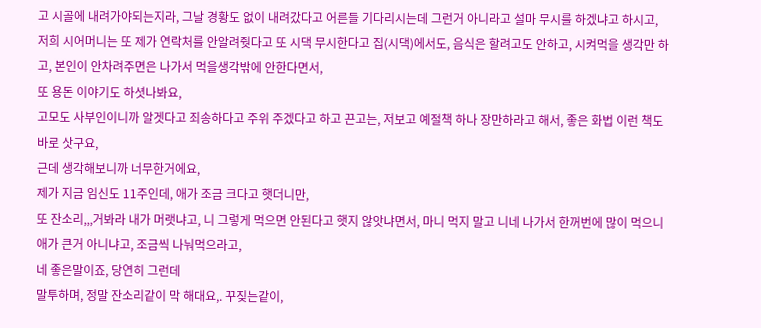고 시골에 내려가야되는지라, 그날 경황도 없이 내려갔다고 어른들 기다리시는데 그런거 아니라고 설마 무시를 하겠냐고 하시고,
저희 시어머니는 또 제가 연락처를 안알려줫다고 또 시댁 무시한다고 집(시댁)에서도, 음식은 할려고도 안하고, 시켜먹을 생각만 하고, 본인이 안차려주면은 나가서 먹을생각밖에 안한다면서,
또 용돈 이야기도 하셧나봐요,
고모도 사부인이니까 알겟다고 죄송하다고 주위 주겠다고 하고 끈고는, 저보고 예절책 하나 장만하라고 해서, 좋은 화법 이런 책도 바로 삿구요,
근데 생각해보니까 너무한거에요,
제가 지금 임신도 11주인데, 애가 조금 크다고 햇더니만,
또 잔소리,,,거봐라 내가 머랫냐고, 니 그렇게 먹으면 안된다고 햇지 않앗냐면서, 마니 먹지 말고 니네 나가서 한꺼번에 많이 먹으니 애가 큰거 아니냐고, 조금씩 나눠먹으라고,
네 좋은말이죠, 당연히 그런데
말투하며, 정말 잔소리같이 막 해대요,. 꾸짖는같이,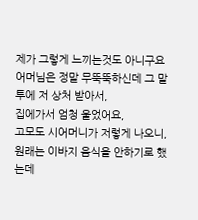제가 그렇게 느끼는것도 아니구요 어머님은 정말 무뚝뚝하신데 그 말투에 저 상처 받아서,
집에가서 엄청 울었어요,
고모도 시어머니가 저렇게 나오니, 원래는 이바지 음식을 안하기로 했는데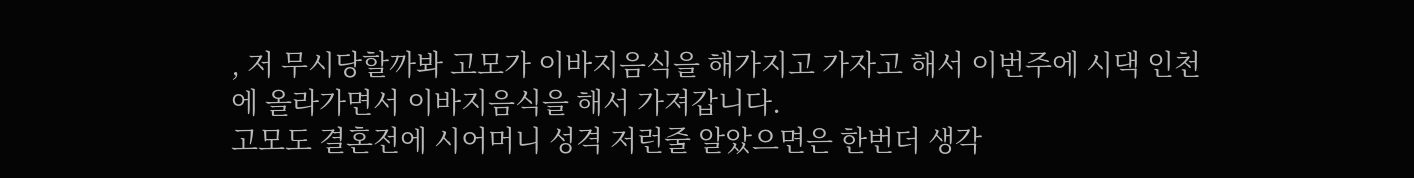, 저 무시당할까봐 고모가 이바지음식을 해가지고 가자고 해서 이번주에 시댁 인천에 올라가면서 이바지음식을 해서 가져갑니다.
고모도 결혼전에 시어머니 성격 저런줄 알았으면은 한번더 생각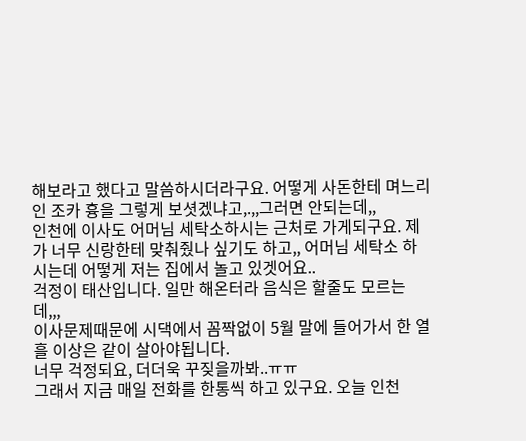해보라고 했다고 말씀하시더라구요. 어떻게 사돈한테 며느리인 조카 흉을 그렇게 보셧겠냐고,.,,그러면 안되는데,,
인천에 이사도 어머님 세탁소하시는 근처로 가게되구요. 제가 너무 신랑한테 맞춰줬나 싶기도 하고,, 어머님 세탁소 하시는데 어떻게 저는 집에서 놀고 있겟어요..
걱정이 태산입니다. 일만 해온터라 음식은 할줄도 모르는데,,,
이사문제때문에 시댁에서 꼼짝없이 5월 말에 들어가서 한 열흘 이상은 같이 살아야됩니다.
너무 걱정되요, 더더욱 꾸짖을까봐..ㅠㅠ
그래서 지금 매일 전화를 한통씩 하고 있구요. 오늘 인천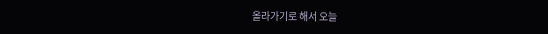올라가기로 해서 오늘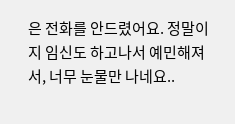은 전화를 안드렸어요. 정말이지 임신도 하고나서 예민해져서, 너무 눈물만 나네요..